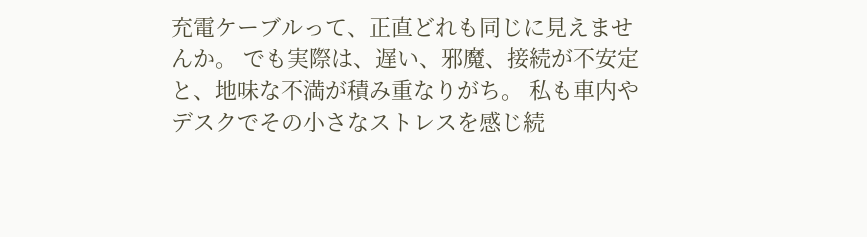充電ケーブルって、正直どれも同じに見えませんか。 でも実際は、遅い、邪魔、接続が不安定と、地味な不満が積み重なりがち。 私も車内やデスクでその小さなストレスを感じ続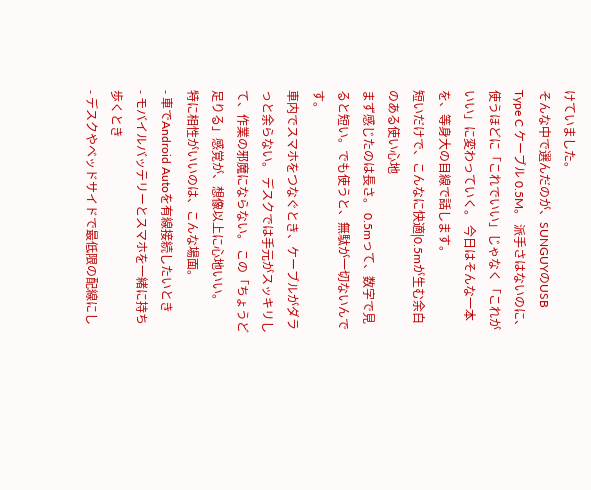けていました。
そんな中で選んだのが、SUNGUYのUSB Type C ケーブル 0.5M。 派手さはないのに、使うほどに「これでいい」じゃなく「これがいい」に変わっていく。 今日はそんな一本を、等身大の目線で話します。
短いだけで、こんなに快適|0.5mが生む余白のある使い心地
まず感じたのは長さ。 0.5mって、数字で見ると短い。でも使うと、無駄が一切ないんです。
車内でスマホをつなぐとき、ケーブルがダラっと余らない。 デスクでは手元がスッキリして、作業の邪魔にならない。 この「ちょうど足りる」感覚が、想像以上に心地いい。
特に相性がいいのは、こんな場面。
- 車でAndroid Autoを有線接続したいとき
- モバイルバッテリーとスマホを一緒に持ち歩くとき
- デスクやベッドサイドで最低限の配線にし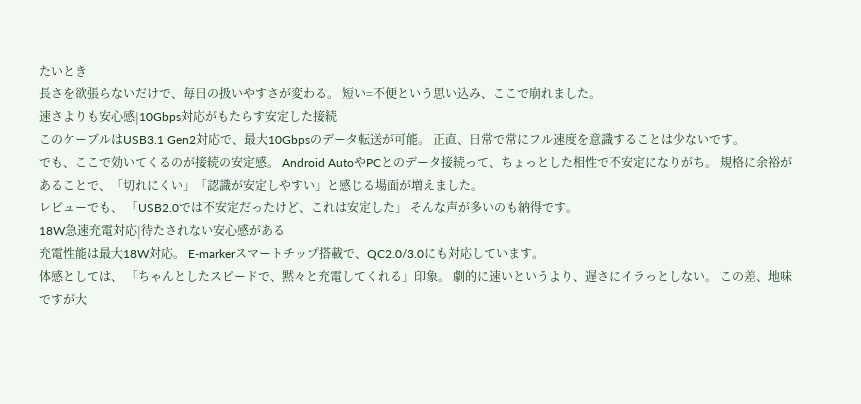たいとき
長さを欲張らないだけで、毎日の扱いやすさが変わる。 短い=不便という思い込み、ここで崩れました。
速さよりも安心感|10Gbps対応がもたらす安定した接続
このケーブルはUSB3.1 Gen2対応で、最大10Gbpsのデータ転送が可能。 正直、日常で常にフル速度を意識することは少ないです。
でも、ここで効いてくるのが接続の安定感。 Android AutoやPCとのデータ接続って、ちょっとした相性で不安定になりがち。 規格に余裕があることで、「切れにくい」「認識が安定しやすい」と感じる場面が増えました。
レビューでも、 「USB2.0では不安定だったけど、これは安定した」 そんな声が多いのも納得です。
18W急速充電対応|待たされない安心感がある
充電性能は最大18W対応。 E-markerスマートチップ搭載で、QC2.0/3.0にも対応しています。
体感としては、 「ちゃんとしたスピードで、黙々と充電してくれる」印象。 劇的に速いというより、遅さにイラっとしない。 この差、地味ですが大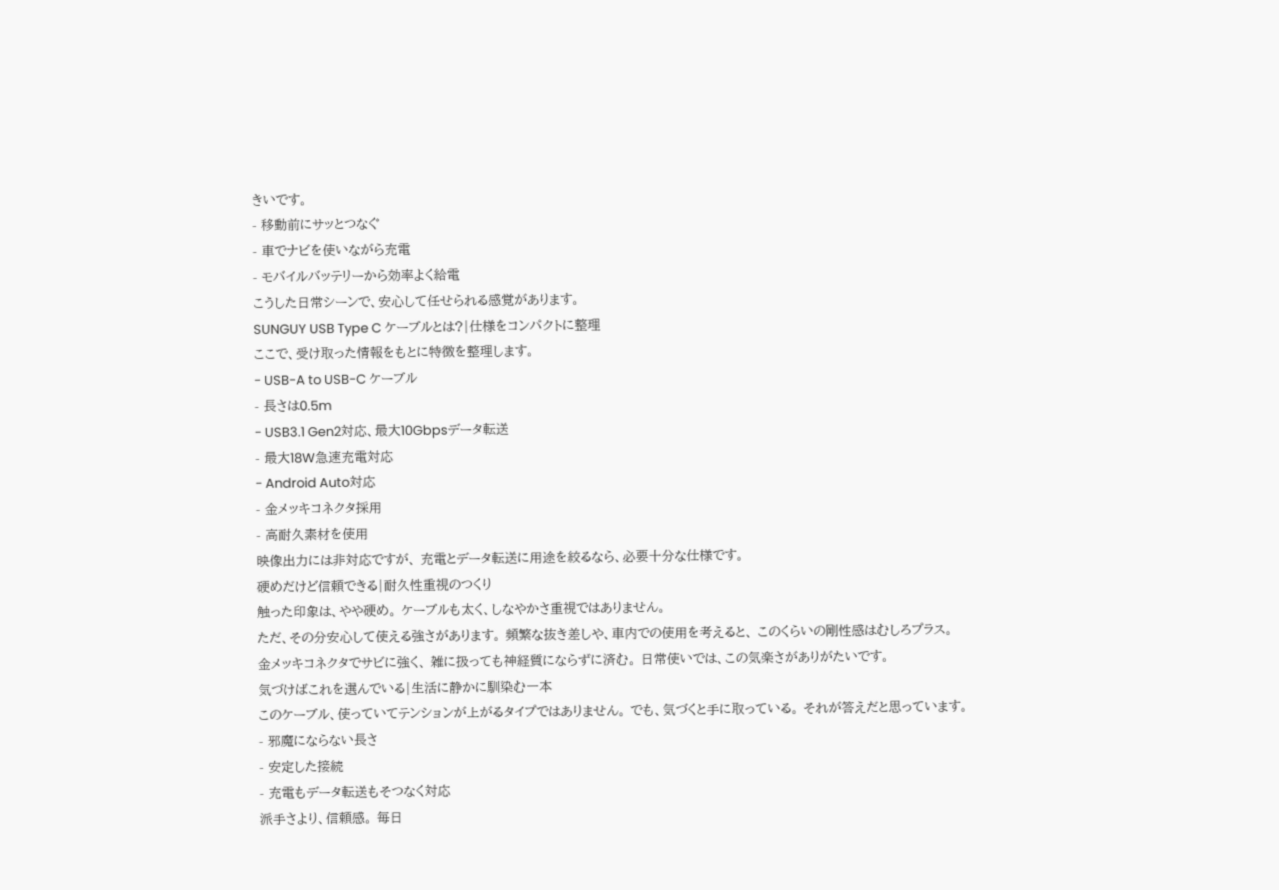きいです。
- 移動前にサッとつなぐ
- 車でナビを使いながら充電
- モバイルバッテリーから効率よく給電
こうした日常シーンで、安心して任せられる感覚があります。
SUNGUY USB Type C ケーブルとは?|仕様をコンパクトに整理
ここで、受け取った情報をもとに特徴を整理します。
- USB-A to USB-C ケーブル
- 長さは0.5m
- USB3.1 Gen2対応、最大10Gbpsデータ転送
- 最大18W急速充電対応
- Android Auto対応
- 金メッキコネクタ採用
- 高耐久素材を使用
映像出力には非対応ですが、 充電とデータ転送に用途を絞るなら、必要十分な仕様です。
硬めだけど信頼できる|耐久性重視のつくり
触った印象は、やや硬め。 ケーブルも太く、しなやかさ重視ではありません。
ただ、その分安心して使える強さがあります。 頻繁な抜き差しや、車内での使用を考えると、 このくらいの剛性感はむしろプラス。
金メッキコネクタでサビに強く、 雑に扱っても神経質にならずに済む。 日常使いでは、この気楽さがありがたいです。
気づけばこれを選んでいる|生活に静かに馴染む一本
このケーブル、使っていてテンションが上がるタイプではありません。 でも、気づくと手に取っている。 それが答えだと思っています。
- 邪魔にならない長さ
- 安定した接続
- 充電もデータ転送もそつなく対応
派手さより、信頼感。 毎日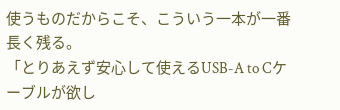使うものだからこそ、こういう一本が一番長く残る。
「とりあえず安心して使えるUSB-A to Cケーブルが欲し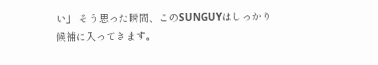い」 そう思った瞬間、このSUNGUYはしっかり候補に入ってきます。